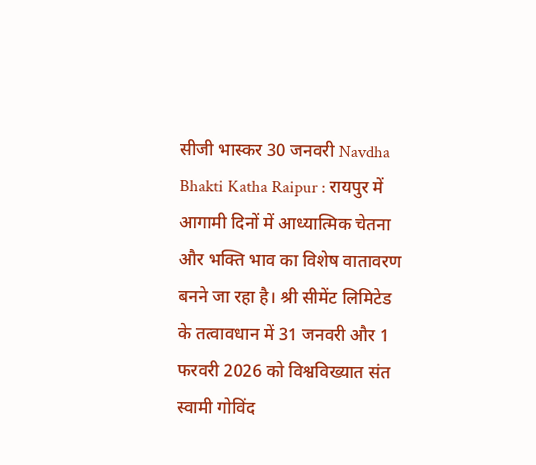सीजी भास्कर 30 जनवरी Navdha Bhakti Katha Raipur : रायपुर में आगामी दिनों में आध्यात्मिक चेतना और भक्ति भाव का विशेष वातावरण बनने जा रहा है। श्री सीमेंट लिमिटेड के तत्वावधान में 31 जनवरी और 1 फरवरी 2026 को विश्वविख्यात संत स्वामी गोविंद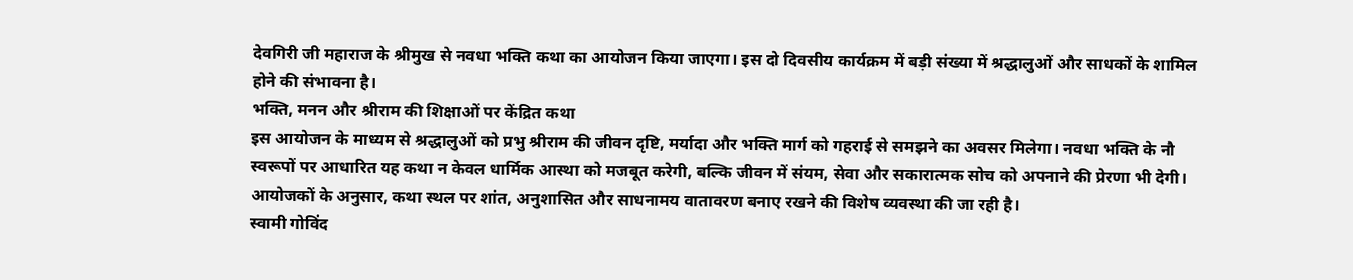देवगिरी जी महाराज के श्रीमुख से नवधा भक्ति कथा का आयोजन किया जाएगा। इस दो दिवसीय कार्यक्रम में बड़ी संख्या में श्रद्धालुओं और साधकों के शामिल होने की संभावना है।
भक्ति, मनन और श्रीराम की शिक्षाओं पर केंद्रित कथा
इस आयोजन के माध्यम से श्रद्धालुओं को प्रभु श्रीराम की जीवन दृष्टि, मर्यादा और भक्ति मार्ग को गहराई से समझने का अवसर मिलेगा। नवधा भक्ति के नौ स्वरूपों पर आधारित यह कथा न केवल धार्मिक आस्था को मजबूत करेगी, बल्कि जीवन में संयम, सेवा और सकारात्मक सोच को अपनाने की प्रेरणा भी देगी। आयोजकों के अनुसार, कथा स्थल पर शांत, अनुशासित और साधनामय वातावरण बनाए रखने की विशेष व्यवस्था की जा रही है।
स्वामी गोविंद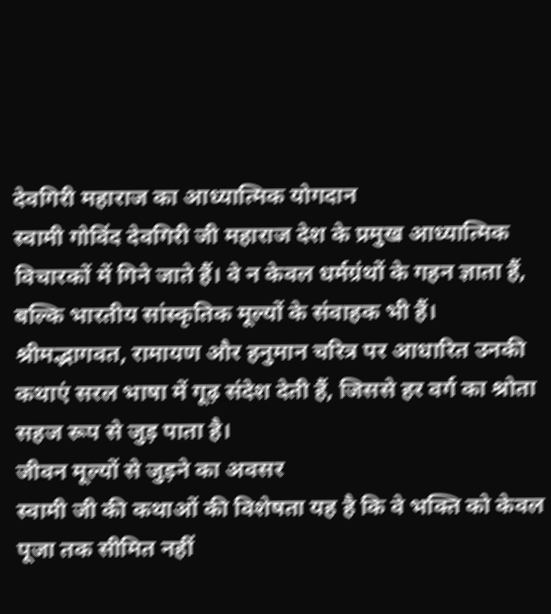देवगिरी महाराज का आध्यात्मिक योगदान
स्वामी गोविंद देवगिरी जी महाराज देश के प्रमुख आध्यात्मिक विचारकों में गिने जाते हैं। वे न केवल धर्मग्रंथों के गहन ज्ञाता हैं, बल्कि भारतीय सांस्कृतिक मूल्यों के संवाहक भी हैं। श्रीमद्भागवत, रामायण और हनुमान चरित्र पर आधारित उनकी कथाएं सरल भाषा में गूढ़ संदेश देती हैं, जिससे हर वर्ग का श्रोता सहज रूप से जुड़ पाता है।
जीवन मूल्यों से जुड़ने का अवसर
स्वामी जी की कथाओं की विशेषता यह है कि वे भक्ति को केवल पूजा तक सीमित नहीं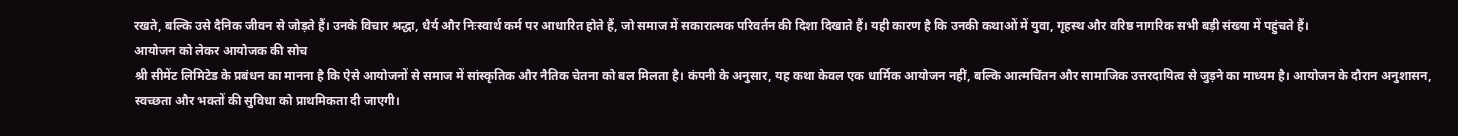रखते, बल्कि उसे दैनिक जीवन से जोड़ते हैं। उनके विचार श्रद्धा, धैर्य और निःस्वार्थ कर्म पर आधारित होते हैं, जो समाज में सकारात्मक परिवर्तन की दिशा दिखाते हैं। यही कारण है कि उनकी कथाओं में युवा, गृहस्थ और वरिष्ठ नागरिक सभी बड़ी संख्या में पहुंचते हैं।
आयोजन को लेकर आयोजक की सोच
श्री सीमेंट लिमिटेड के प्रबंधन का मानना है कि ऐसे आयोजनों से समाज में सांस्कृतिक और नैतिक चेतना को बल मिलता है। कंपनी के अनुसार, यह कथा केवल एक धार्मिक आयोजन नहीं, बल्कि आत्मचिंतन और सामाजिक उत्तरदायित्व से जुड़ने का माध्यम है। आयोजन के दौरान अनुशासन, स्वच्छता और भक्तों की सुविधा को प्राथमिकता दी जाएगी।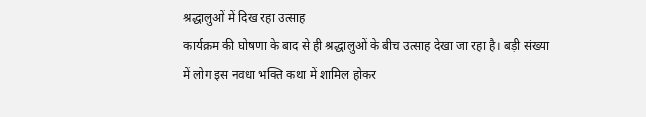श्रद्धालुओं में दिख रहा उत्साह
कार्यक्रम की घोषणा के बाद से ही श्रद्धालुओं के बीच उत्साह देखा जा रहा है। बड़ी संख्या में लोग इस नवधा भक्ति कथा में शामिल होकर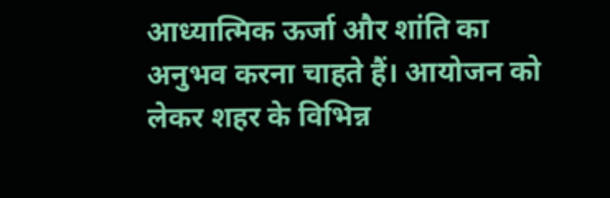आध्यात्मिक ऊर्जा और शांति का अनुभव करना चाहते हैं। आयोजन को लेकर शहर के विभिन्न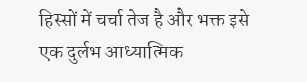हिस्सों में चर्चा तेज है और भक्त इसे एक दुर्लभ आध्यात्मिक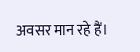अवसर मान रहे हैं।